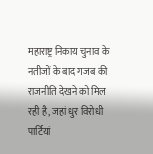महाराष्ट्र निकाय चुनाव के नतीजों के बाद गजब की राजनीति देखने को मिल रही है, जहां धुर विरोधी पार्टियां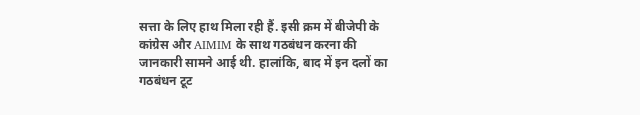सत्ता के लिए हाथ मिला रही हैं. इसी क्रम में बीजेपी के कांग्रेस और AIMIM के साथ गठबंधन करना की जानकारी सामने आई थी. हालांकि, बाद में इन दलों का गठबंधन टूट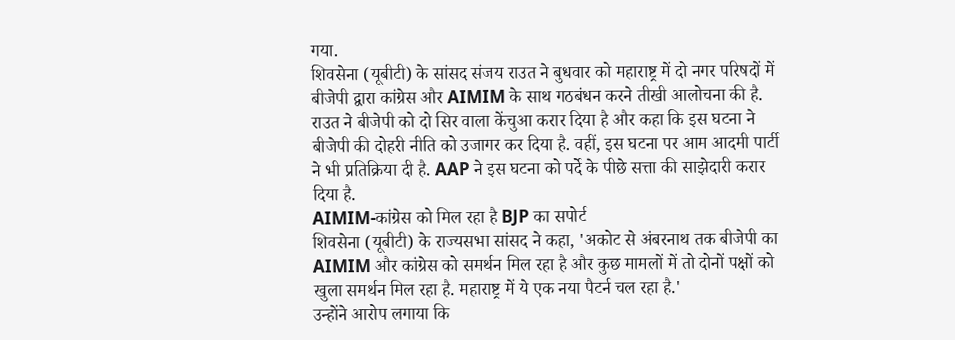गया.
शिवसेना (यूबीटी) के सांसद संजय राउत ने बुधवार को महाराष्ट्र में दो नगर परिषदों में बीजेपी द्वारा कांग्रेस और AIMIM के साथ गठबंधन करने तीखी आलोचना की है. राउत ने बीजेपी को दो सिर वाला केंचुआ करार दिया है और कहा कि इस घटना ने बीजेपी की दोहरी नीति को उजागर कर दिया है. वहीं, इस घटना पर आम आदमी पार्टी ने भी प्रतिक्रिया दी है. AAP ने इस घटना को पर्दे के पीछे सत्ता की साझेदारी करार दिया है.
AIMIM-कांग्रेस को मिल रहा है BJP का सपोर्ट
शिवसेना (यूबीटी) के राज्यसभा सांसद ने कहा, 'अकोट से अंबरनाथ तक बीजेपी का AIMIM और कांग्रेस को समर्थन मिल रहा है और कुछ मामलों में तो दोनों पक्षों को खुला समर्थन मिल रहा है. महाराष्ट्र में ये एक नया पैटर्न चल रहा है.'
उन्होंने आरोप लगाया कि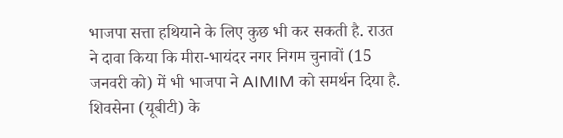भाजपा सत्ता हथियाने के लिए कुछ भी कर सकती है. राउत ने दावा किया कि मीरा-भायंदर नगर निगम चुनावों (15 जनवरी को) में भी भाजपा ने AIMIM को समर्थन दिया है.
शिवसेना (यूबीटी) के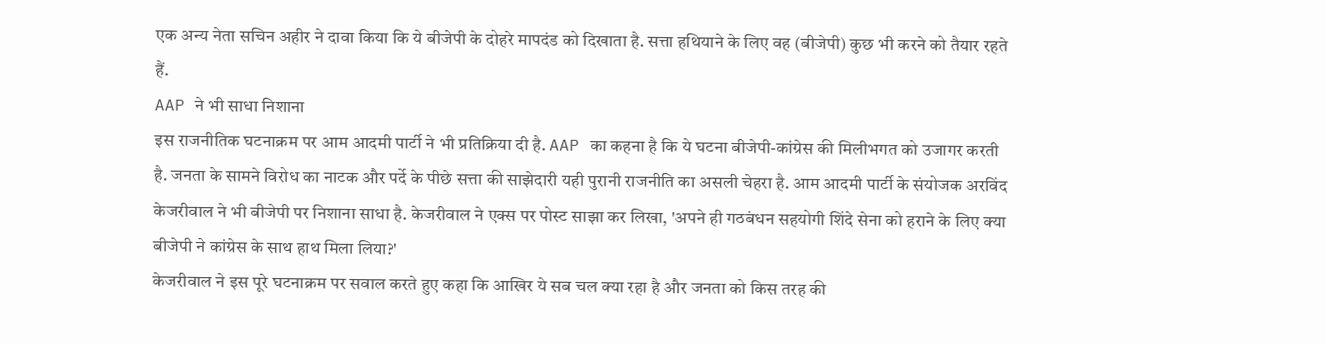एक अन्य नेता सचिन अहीर ने दावा किया कि ये बीजेपी के दोहरे मापदंड को दिखाता है. सत्ता हथियाने के लिए वह (बीजेपी) कुछ भी करने को तैयार रहते हैं.
AAP ने भी साधा निशाना
इस राजनीतिक घटनाक्रम पर आम आदमी पार्टी ने भी प्रतिक्रिया दी है. AAP का कहना है कि ये घटना बीजेपी-कांग्रेस की मिलीभगत को उजागर करती है. जनता के सामने विरोध का नाटक और पर्दे के पीछे सत्ता की साझेदारी यही पुरानी राजनीति का असली चेहरा है. आम आदमी पार्टी के संयोजक अरविंद केजरीवाल ने भी बीजेपी पर निशाना साधा है. केजरीवाल ने एक्स पर पोस्ट साझा कर लिखा, 'अपने ही गठबंधन सहयोगी शिंदे सेना को हराने के लिए क्या बीजेपी ने कांग्रेस के साथ हाथ मिला लिया?'
केजरीवाल ने इस पूरे घटनाक्रम पर सवाल करते हुए कहा कि आखिर ये सब चल क्या रहा है और जनता को किस तरह की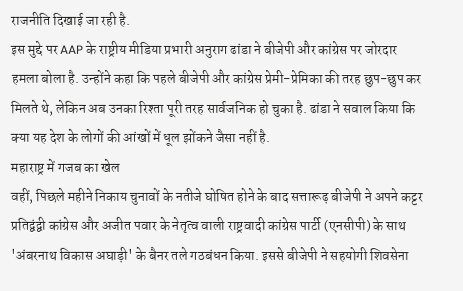राजनीति दिखाई जा रही है.
इस मुद्दे पर AAP के राष्ट्रीय मीडिया प्रभारी अनुराग ढांडा ने बीजेपी और कांग्रेस पर जोरदार हमला बोला है. उन्होंने कहा कि पहले बीजेपी और कांग्रेस प्रेमी-प्रेमिका की तरह छुप-छुप कर मिलते थे, लेकिन अब उनका रिश्ता पूरी तरह सार्वजनिक हो चुका है. ढांडा ने सवाल किया कि क्या यह देश के लोगों की आंखों में धूल झोंकने जैसा नहीं है.
महाराष्ट्र में गजब का खेल
वहीं, पिछले महीने निकाय चुनावों के नतीजे घोषित होने के बाद सत्तारूढ़ बीजेपी ने अपने कट्टर प्रतिद्वंद्वी कांग्रेस और अजीत पवार के नेतृत्व वाली राष्ट्रवादी कांग्रेस पार्टी (एनसीपी) के साथ 'अंबरनाथ विकास अघाड़ी' के बैनर तले गठबंधन किया. इससे बीजेपी ने सहयोगी शिवसेना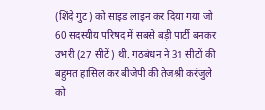(शिंदे गुट) को साइड लाइन कर दिया गया जो 60 सदस्यीय परिषद में सबसे बड़ी पार्टी बनकर उभरी (27 सीटें) थी. गठबंधन ने 31 सीटों की बहुमत हासिल कर बीजेपी की तेजश्री करंजुले को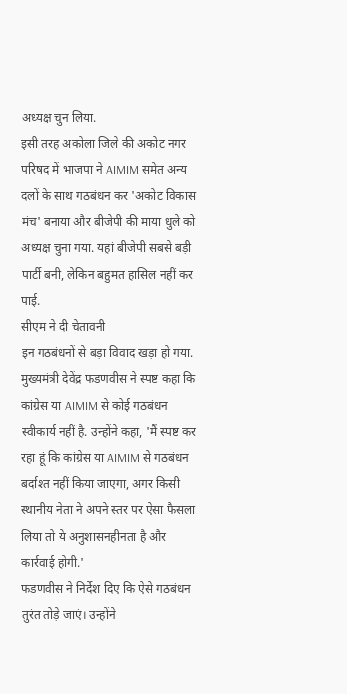अध्यक्ष चुन लिया.
इसी तरह अकोला जिले की अकोट नगर परिषद में भाजपा ने AIMIM समेत अन्य दलों के साथ गठबंधन कर 'अकोट विकास मंच' बनाया और बीजेपी की माया धुले को अध्यक्ष चुना गया. यहां बीजेपी सबसे बड़ी पार्टी बनी, लेकिन बहुमत हासिल नहीं कर पाई.
सीएम ने दी चेतावनी
इन गठबंधनों से बड़ा विवाद खड़ा हो गया. मुख्यमंत्री देवेंद्र फडणवीस ने स्पष्ट कहा कि कांग्रेस या AIMIM से कोई गठबंधन स्वीकार्य नहीं है. उन्होंने कहा, 'मैं स्पष्ट कर रहा हूं कि कांग्रेस या AIMIM से गठबंधन बर्दाश्त नहीं किया जाएगा, अगर किसी स्थानीय नेता ने अपने स्तर पर ऐसा फैसला लिया तो ये अनुशासनहीनता है और कार्रवाई होगी.'
फडणवीस ने निर्देश दिए कि ऐसे गठबंधन तुरंत तोड़े जाएं। उन्होंने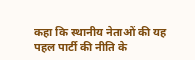कहा कि स्थानीय नेताओं की यह पहल पार्टी की नीति के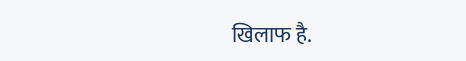खिलाफ है.